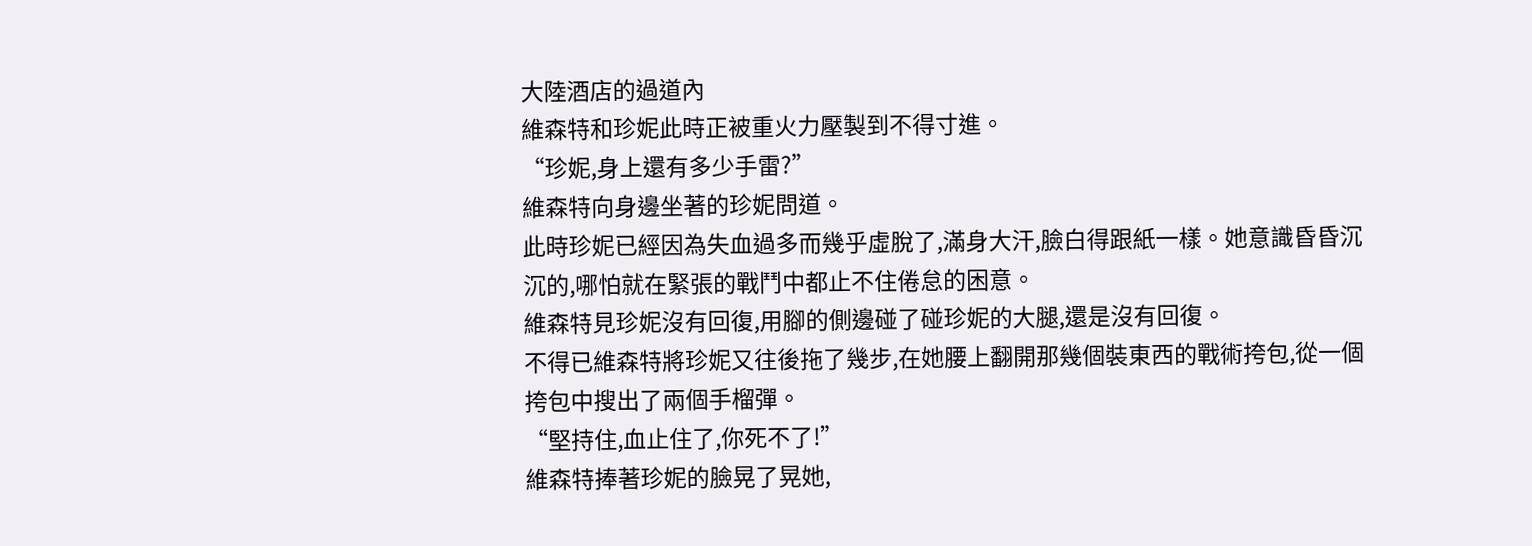大陸酒店的過道內
維森特和珍妮此時正被重火力壓製到不得寸進。
“珍妮,身上還有多少手雷?”
維森特向身邊坐著的珍妮問道。
此時珍妮已經因為失血過多而幾乎虛脫了,滿身大汗,臉白得跟紙一樣。她意識昏昏沉沉的,哪怕就在緊張的戰鬥中都止不住倦怠的困意。
維森特見珍妮沒有回復,用腳的側邊碰了碰珍妮的大腿,還是沒有回復。
不得已維森特將珍妮又往後拖了幾步,在她腰上翻開那幾個裝東西的戰術挎包,從一個挎包中搜出了兩個手榴彈。
“堅持住,血止住了,你死不了!”
維森特捧著珍妮的臉晃了晃她,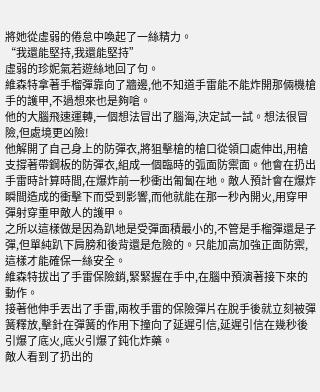將她從虛弱的倦怠中喚起了一絲精力。
“我還能堅持,我還能堅持”
虛弱的珍妮氣若遊絲地回了句。
維森特拿著手榴彈靠向了牆邊,他不知道手雷能不能炸開那倆機槍手的護甲,不過想來也是夠嗆。
他的大腦飛速運轉,一個想法冒出了腦海,決定試一試。想法很冒險,但處境更凶險!
他解開了自己身上的防彈衣,將狙擊槍的槍口從領口處伸出,用槍支撐著帶鋼板的防彈衣,組成一個臨時的弧面防禦面。他會在扔出手雷時計算時間,在爆炸前一秒衝出匍匐在地。敵人預計會在爆炸瞬間造成的衝擊下而受到影響,而他就能在那一秒內開火,用穿甲彈射穿重甲敵人的護甲。
之所以這樣做是因為趴地是受彈面積最小的,不管是手榴彈還是子彈,但單純趴下肩膀和後背還是危險的。只能加高加強正面防禦,這樣才能確保一絲安全。
維森特拔出了手雷保險銷,緊緊握在手中,在腦中預演著接下來的動作。
接著他伸手丟出了手雷,兩枚手雷的保險彈片在脫手後就立刻被彈簧釋放,擊針在彈簧的作用下撞向了延遲引信,延遲引信在幾秒後引爆了底火,底火引爆了鈍化炸藥。
敵人看到了扔出的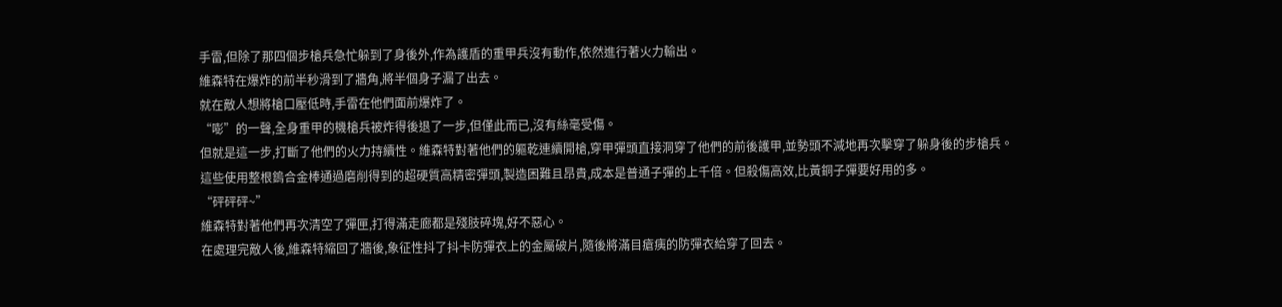手雷,但除了那四個步槍兵急忙躲到了身後外,作為護盾的重甲兵沒有動作,依然進行著火力輸出。
維森特在爆炸的前半秒滑到了牆角,將半個身子漏了出去。
就在敵人想將槍口壓低時,手雷在他們面前爆炸了。
“嘭”的一聲,全身重甲的機槍兵被炸得後退了一步,但僅此而已,沒有絲毫受傷。
但就是這一步,打斷了他們的火力持續性。維森特對著他們的軀乾連續開槍,穿甲彈頭直接洞穿了他們的前後護甲,並勢頭不減地再次擊穿了躲身後的步槍兵。
這些使用整根鎢合金棒通過磨削得到的超硬質高精密彈頭,製造困難且昂貴,成本是普通子彈的上千倍。但殺傷高效,比黃銅子彈要好用的多。
“砰砰砰~”
維森特對著他們再次清空了彈匣,打得滿走廊都是殘肢碎塊,好不惡心。
在處理完敵人後,維森特縮回了牆後,象征性抖了抖卡防彈衣上的金屬破片,隨後將滿目瘡痍的防彈衣給穿了回去。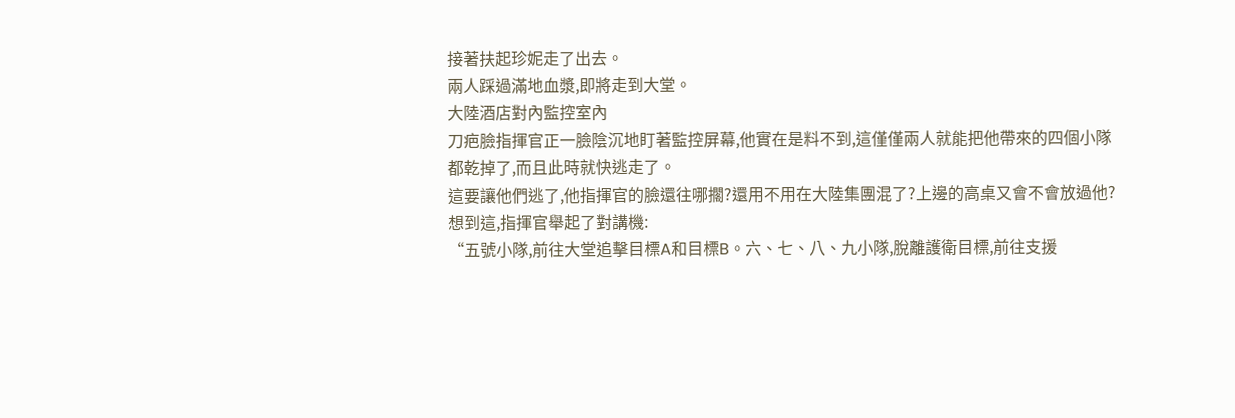接著扶起珍妮走了出去。
兩人踩過滿地血漿,即將走到大堂。
大陸酒店對內監控室內
刀疤臉指揮官正一臉陰沉地盯著監控屏幕,他實在是料不到,這僅僅兩人就能把他帶來的四個小隊都乾掉了,而且此時就快逃走了。
這要讓他們逃了,他指揮官的臉還往哪擱?還用不用在大陸集團混了?上邊的高桌又會不會放過他?
想到這,指揮官舉起了對講機:
“五號小隊,前往大堂追擊目標A和目標B。六、七、八、九小隊,脫離護衛目標,前往支援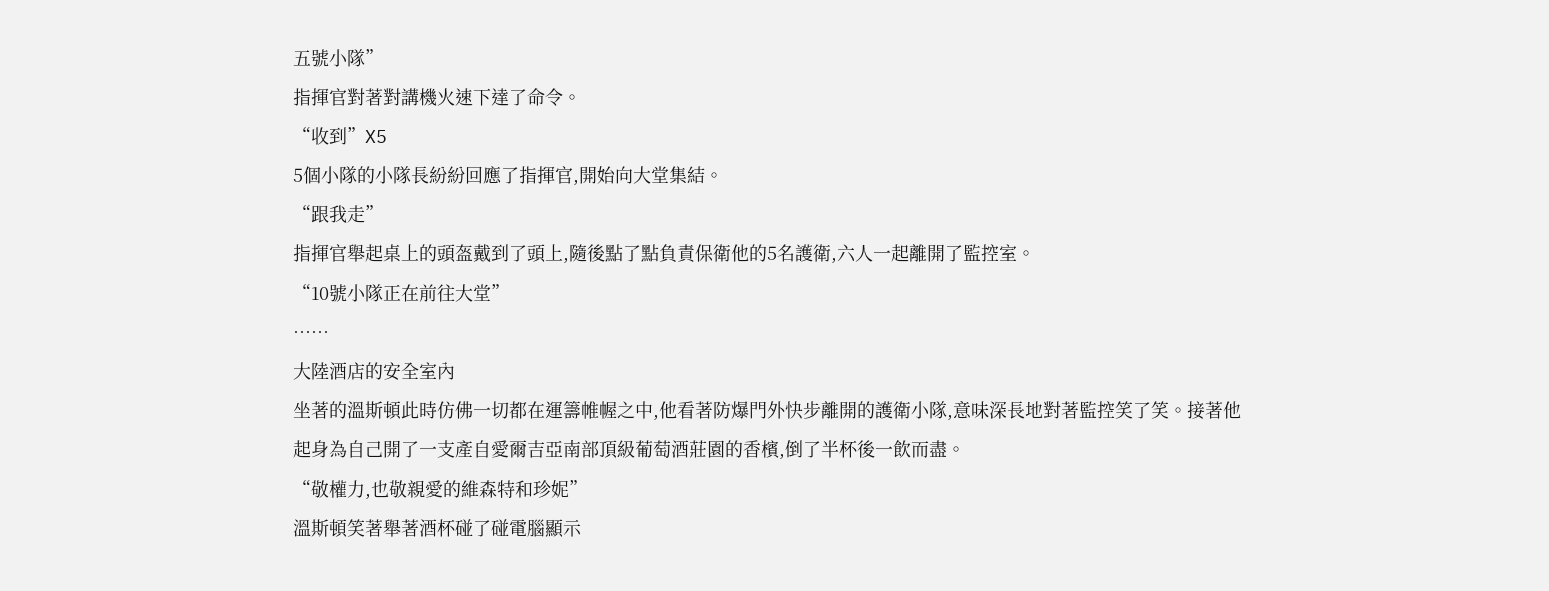五號小隊”
指揮官對著對講機火速下達了命令。
“收到”X5
5個小隊的小隊長紛紛回應了指揮官,開始向大堂集結。
“跟我走”
指揮官舉起桌上的頭盔戴到了頭上,隨後點了點負責保衛他的5名護衛,六人一起離開了監控室。
“10號小隊正在前往大堂”
……
大陸酒店的安全室內
坐著的溫斯頓此時仿佛一切都在運籌帷幄之中,他看著防爆門外快步離開的護衛小隊,意味深長地對著監控笑了笑。接著他起身為自己開了一支產自愛爾吉亞南部頂級葡萄酒莊園的香檳,倒了半杯後一飲而盡。
“敬權力,也敬親愛的維森特和珍妮”
溫斯頓笑著舉著酒杯碰了碰電腦顯示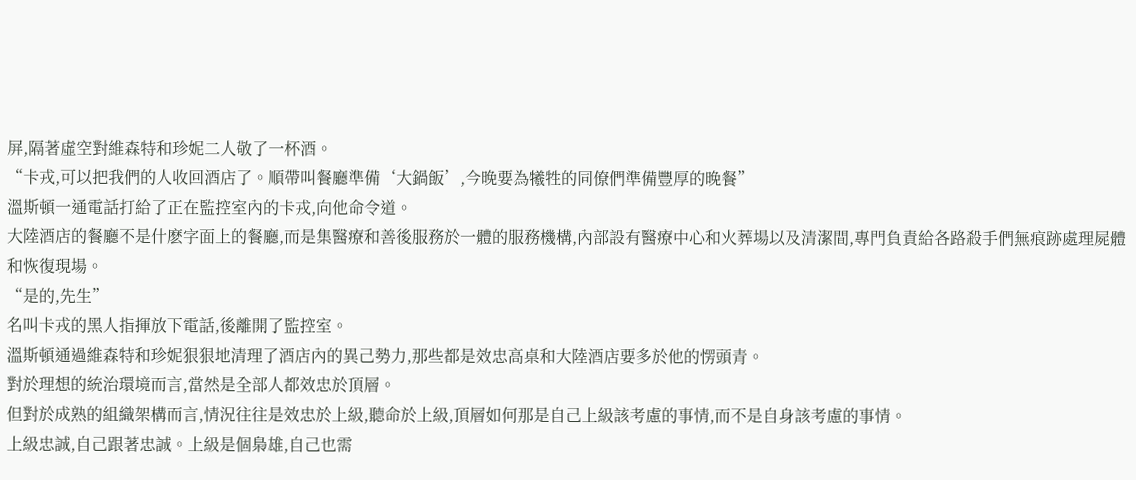屏,隔著虛空對維森特和珍妮二人敬了一杯酒。
“卡戎,可以把我們的人收回酒店了。順帶叫餐廳準備‘大鍋飯’,今晚要為犧牲的同僚們準備豐厚的晚餐”
溫斯頓一通電話打給了正在監控室內的卡戎,向他命令道。
大陸酒店的餐廳不是什麽字面上的餐廳,而是集醫療和善後服務於一體的服務機構,內部設有醫療中心和火葬場以及清潔間,專門負責給各路殺手們無痕跡處理屍體和恢復現場。
“是的,先生”
名叫卡戎的黑人指揮放下電話,後離開了監控室。
溫斯頓通過維森特和珍妮狠狠地清理了酒店內的異己勢力,那些都是效忠高桌和大陸酒店要多於他的愣頭青。
對於理想的統治環境而言,當然是全部人都效忠於頂層。
但對於成熟的組織架構而言,情況往往是效忠於上級,聽命於上級,頂層如何那是自己上級該考慮的事情,而不是自身該考慮的事情。
上級忠誠,自己跟著忠誠。上級是個梟雄,自己也需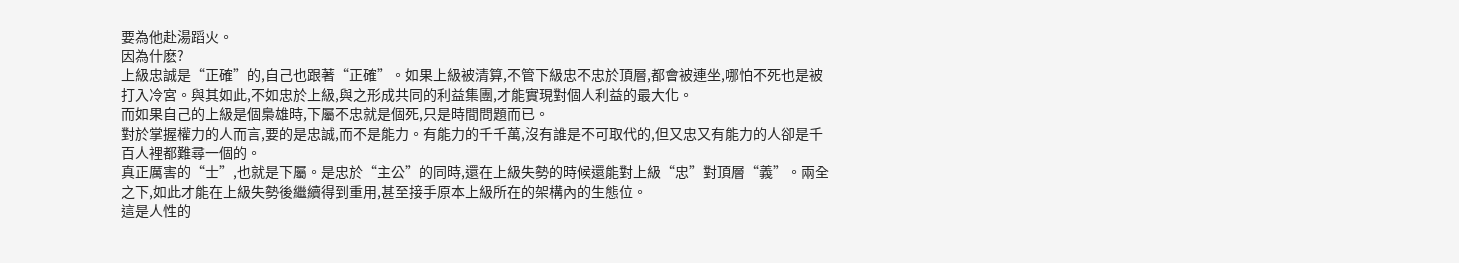要為他赴湯蹈火。
因為什麽?
上級忠誠是“正確”的,自己也跟著“正確”。如果上級被清算,不管下級忠不忠於頂層,都會被連坐,哪怕不死也是被打入冷宮。與其如此,不如忠於上級,與之形成共同的利益集團,才能實現對個人利益的最大化。
而如果自己的上級是個梟雄時,下屬不忠就是個死,只是時間問題而已。
對於掌握權力的人而言,要的是忠誠,而不是能力。有能力的千千萬,沒有誰是不可取代的,但又忠又有能力的人卻是千百人裡都難尋一個的。
真正厲害的“士”,也就是下屬。是忠於“主公”的同時,還在上級失勢的時候還能對上級“忠”對頂層“義”。兩全之下,如此才能在上級失勢後繼續得到重用,甚至接手原本上級所在的架構內的生態位。
這是人性的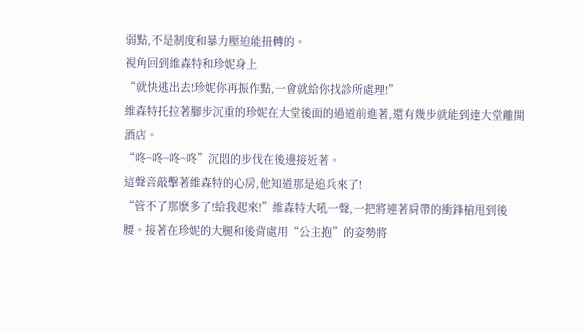弱點,不是制度和暴力壓迫能扭轉的。
視角回到維森特和珍妮身上
“就快逃出去!珍妮你再振作點,一會就給你找診所處理!”
維森特托拉著腳步沉重的珍妮在大堂後面的過道前進著,還有幾步就能到達大堂離開酒店。
“咚~咚~咚~咚”沉悶的步伐在後邊接近著。
這聲音敲擊著維森特的心房,他知道那是追兵來了!
“管不了那麽多了!給我起來!”維森特大吼一聲,一把將連著肩帶的衝鋒槍甩到後腰。接著在珍妮的大腿和後背處用“公主抱”的姿勢將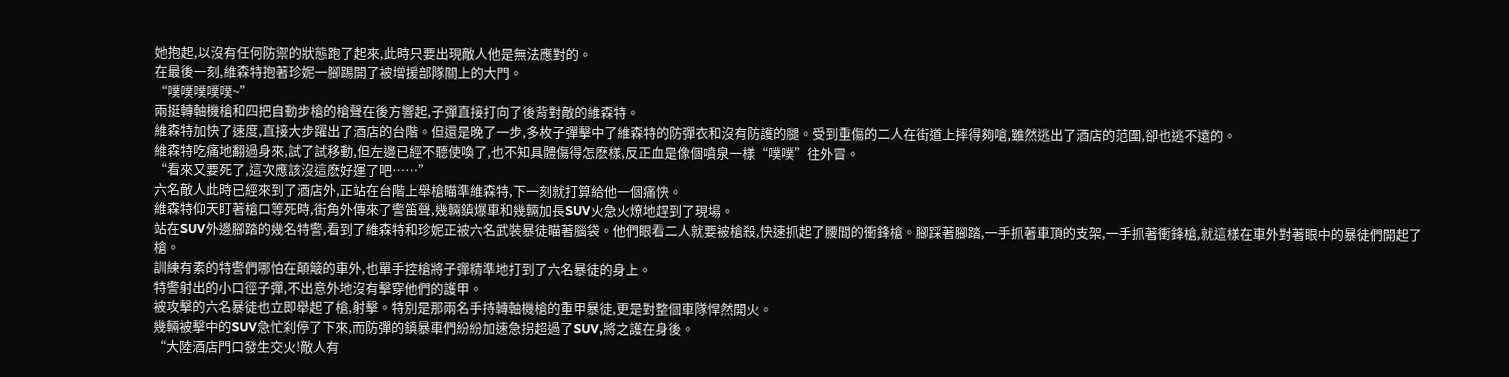她抱起,以沒有任何防禦的狀態跑了起來,此時只要出現敵人他是無法應對的。
在最後一刻,維森特抱著珍妮一腳踢開了被增援部隊關上的大門。
“噗噗噗噗噗~”
兩挺轉軸機槍和四把自動步槍的槍聲在後方響起,子彈直接打向了後背對敵的維森特。
維森特加快了速度,直接大步躍出了酒店的台階。但還是晚了一步,多枚子彈擊中了維森特的防彈衣和沒有防護的腿。受到重傷的二人在街道上摔得夠嗆,雖然逃出了酒店的范圍,卻也逃不遠的。
維森特吃痛地翻過身來,試了試移動,但左邊已經不聽使喚了,也不知具體傷得怎麽樣,反正血是像個噴泉一樣“噗噗”往外冒。
“看來又要死了,這次應該沒這麽好運了吧……”
六名敵人此時已經來到了酒店外,正站在台階上舉槍瞄準維森特,下一刻就打算給他一個痛快。
維森特仰天盯著槍口等死時,街角外傳來了警笛聲,幾輛鎮爆車和幾輛加長SUV火急火燎地趕到了現場。
站在SUV外邊腳踏的幾名特警,看到了維森特和珍妮正被六名武裝暴徒瞄著腦袋。他們眼看二人就要被槍殺,快速抓起了腰間的衝鋒槍。腳踩著腳踏,一手抓著車頂的支架,一手抓著衝鋒槍,就這樣在車外對著眼中的暴徒們開起了槍。
訓練有素的特警們哪怕在顛簸的車外,也單手控槍將子彈精準地打到了六名暴徒的身上。
特警射出的小口徑子彈,不出意外地沒有擊穿他們的護甲。
被攻擊的六名暴徒也立即舉起了槍,射擊。特別是那兩名手持轉軸機槍的重甲暴徒,更是對整個車隊悍然開火。
幾輛被擊中的SUV急忙刹停了下來,而防彈的鎮暴車們紛紛加速急拐超過了SUV,將之護在身後。
“大陸酒店門口發生交火!敵人有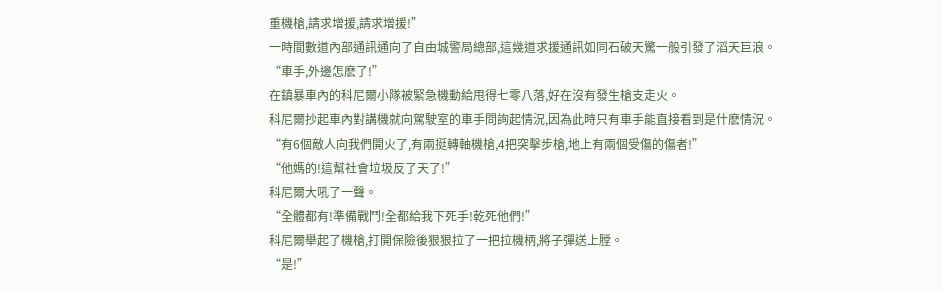重機槍,請求增援,請求增援!”
一時間數道內部通訊通向了自由城警局總部,這幾道求援通訊如同石破天驚一般引發了滔天巨浪。
“車手,外邊怎麽了!”
在鎮暴車內的科尼爾小隊被緊急機動給甩得七零八落,好在沒有發生槍支走火。
科尼爾抄起車內對講機就向駕駛室的車手問詢起情況,因為此時只有車手能直接看到是什麽情況。
“有6個敵人向我們開火了,有兩挺轉軸機槍,4把突擊步槍,地上有兩個受傷的傷者!”
“他媽的!這幫社會垃圾反了天了!”
科尼爾大吼了一聲。
“全體都有!準備戰鬥!全都給我下死手!乾死他們!”
科尼爾舉起了機槍,打開保險後狠狠拉了一把拉機柄,將子彈送上膛。
“是!”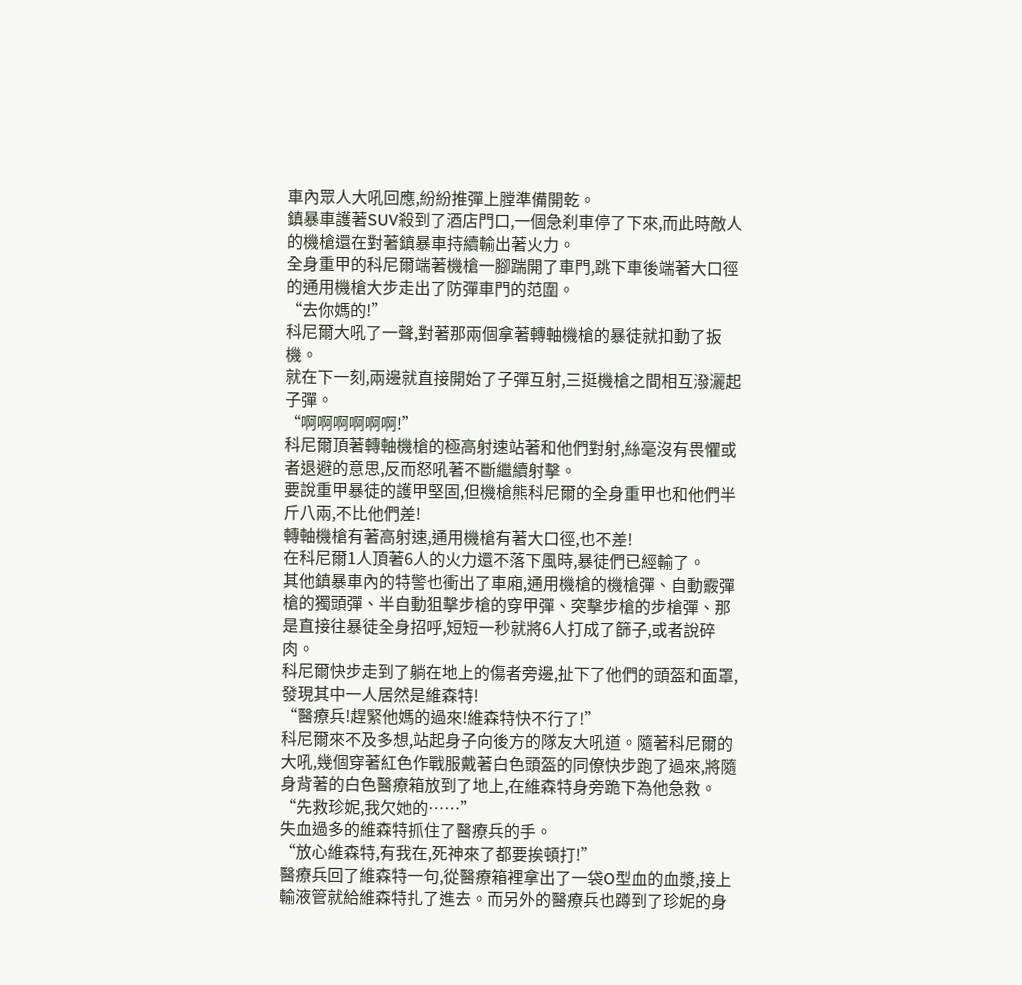車內眾人大吼回應,紛紛推彈上膛準備開乾。
鎮暴車護著SUV殺到了酒店門口,一個急刹車停了下來,而此時敵人的機槍還在對著鎮暴車持續輸出著火力。
全身重甲的科尼爾端著機槍一腳踹開了車門,跳下車後端著大口徑的通用機槍大步走出了防彈車門的范圍。
“去你媽的!”
科尼爾大吼了一聲,對著那兩個拿著轉軸機槍的暴徒就扣動了扳機。
就在下一刻,兩邊就直接開始了子彈互射,三挺機槍之間相互潑灑起子彈。
“啊啊啊啊啊啊!”
科尼爾頂著轉軸機槍的極高射速站著和他們對射,絲毫沒有畏懼或者退避的意思,反而怒吼著不斷繼續射擊。
要說重甲暴徒的護甲堅固,但機槍熊科尼爾的全身重甲也和他們半斤八兩,不比他們差!
轉軸機槍有著高射速,通用機槍有著大口徑,也不差!
在科尼爾1人頂著6人的火力還不落下風時,暴徒們已經輸了。
其他鎮暴車內的特警也衝出了車廂,通用機槍的機槍彈、自動霰彈槍的獨頭彈、半自動狙擊步槍的穿甲彈、突擊步槍的步槍彈、那是直接往暴徒全身招呼,短短一秒就將6人打成了篩子,或者說碎肉。
科尼爾快步走到了躺在地上的傷者旁邊,扯下了他們的頭盔和面罩,發現其中一人居然是維森特!
“醫療兵!趕緊他媽的過來!維森特快不行了!”
科尼爾來不及多想,站起身子向後方的隊友大吼道。隨著科尼爾的大吼,幾個穿著紅色作戰服戴著白色頭盔的同僚快步跑了過來,將隨身背著的白色醫療箱放到了地上,在維森特身旁跪下為他急救。
“先救珍妮,我欠她的……”
失血過多的維森特抓住了醫療兵的手。
“放心維森特,有我在,死神來了都要挨頓打!”
醫療兵回了維森特一句,從醫療箱裡拿出了一袋O型血的血漿,接上輸液管就給維森特扎了進去。而另外的醫療兵也蹲到了珍妮的身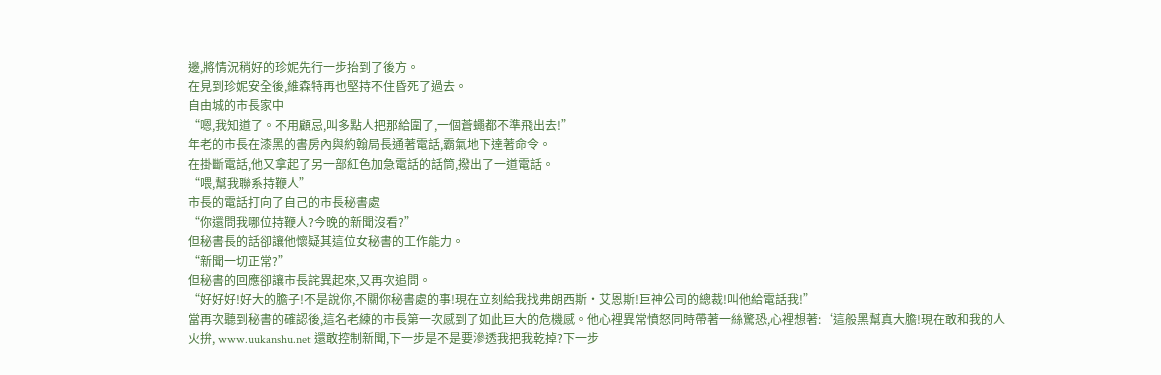邊,將情況稍好的珍妮先行一步抬到了後方。
在見到珍妮安全後,維森特再也堅持不住昏死了過去。
自由城的市長家中
“嗯,我知道了。不用顧忌,叫多點人把那給圍了,一個蒼蠅都不準飛出去!”
年老的市長在漆黑的書房內與約翰局長通著電話,霸氣地下達著命令。
在掛斷電話,他又拿起了另一部紅色加急電話的話筒,撥出了一道電話。
“喂,幫我聯系持鞭人”
市長的電話打向了自己的市長秘書處
“你還問我哪位持鞭人?今晚的新聞沒看?”
但秘書長的話卻讓他懷疑其這位女秘書的工作能力。
“新聞一切正常?”
但秘書的回應卻讓市長詫異起來,又再次追問。
“好好好!好大的膽子!不是說你,不關你秘書處的事!現在立刻給我找弗朗西斯·艾恩斯!巨神公司的總裁!叫他給電話我!”
當再次聽到秘書的確認後,這名老練的市長第一次感到了如此巨大的危機感。他心裡異常憤怒同時帶著一絲驚恐,心裡想著:‘這般黑幫真大膽!現在敢和我的人火拚, www.uukanshu.net 還敢控制新聞,下一步是不是要滲透我把我乾掉?下一步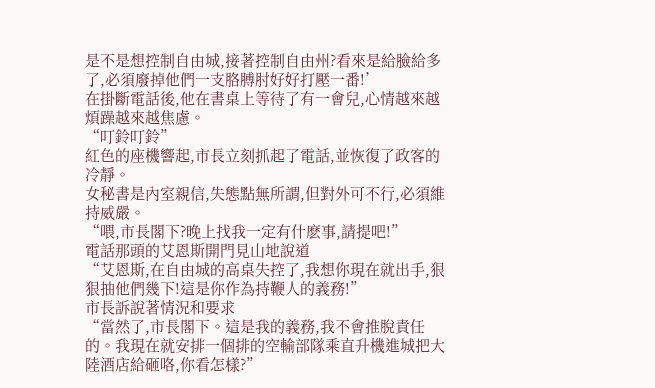是不是想控制自由城,接著控制自由州?看來是給臉給多了,必須廢掉他們一支胳膊肘好好打壓一番!’
在掛斷電話後,他在書桌上等待了有一會兒,心情越來越煩躁越來越焦慮。
“叮鈴叮鈴”
紅色的座機響起,市長立刻抓起了電話,並恢復了政客的冷靜。
女秘書是內室親信,失態點無所謂,但對外可不行,必須維持威嚴。
“喂,市長閣下?晚上找我一定有什麽事,請提吧!”
電話那頭的艾恩斯開門見山地說道
“艾恩斯,在自由城的高桌失控了,我想你現在就出手,狠狠抽他們幾下!這是你作為持鞭人的義務!”
市長訴說著情況和要求
“當然了,市長閣下。這是我的義務,我不會推脫責任的。我現在就安排一個排的空輸部隊乘直升機進城把大陸酒店給砸咯,你看怎樣?”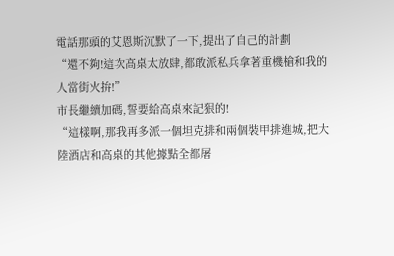電話那頭的艾恩斯沉默了一下,提出了自己的計劃
“還不夠!這次高桌太放肆,都敢派私兵拿著重機槍和我的人當街火拚!”
市長繼續加碼,誓要給高桌來記狠的!
“這樣啊,那我再多派一個坦克排和兩個裝甲排進城,把大陸酒店和高桌的其他據點全都屠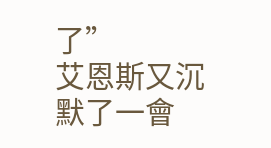了”
艾恩斯又沉默了一會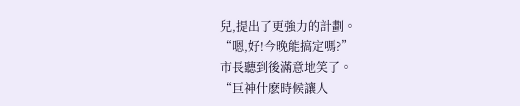兒,提出了更強力的計劃。
“嗯,好!今晚能搞定嗎?”
市長聽到後滿意地笑了。
“巨神什麽時候讓人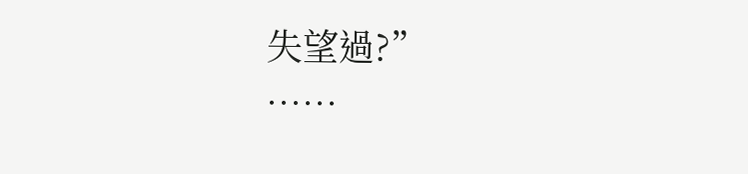失望過?”
……